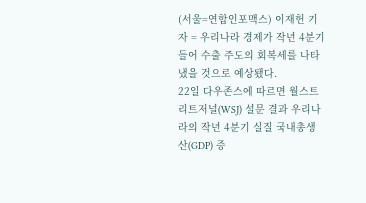(서울=연합인포맥스) 이재헌 기자 = 우리나라 경제가 작년 4분기 들어 수출 주도의 회복세를 나타냈을 것으로 예상됐다.
22일 다우존스에 따르면 월스트리트저널(WSJ) 설문 결과 우리나라의 작년 4분기 실질 국내총생산(GDP) 증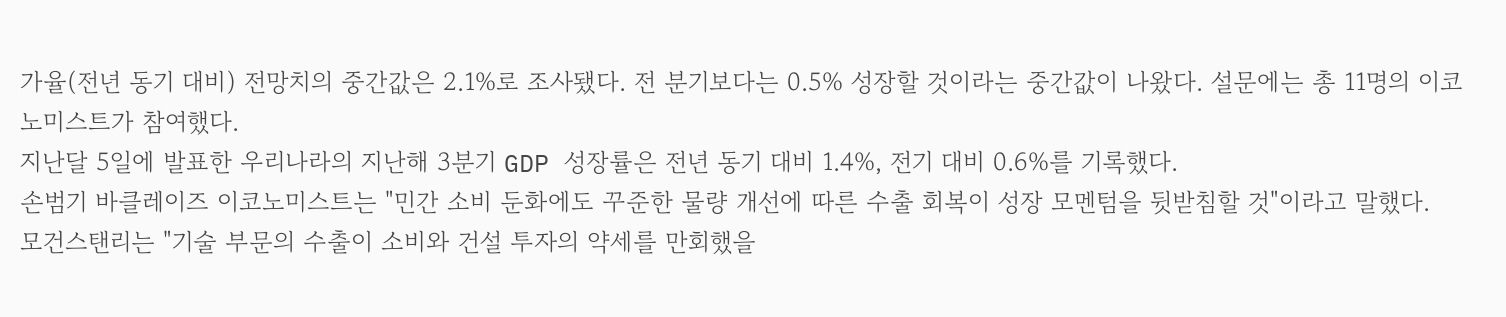가율(전년 동기 대비) 전망치의 중간값은 2.1%로 조사됐다. 전 분기보다는 0.5% 성장할 것이라는 중간값이 나왔다. 설문에는 총 11명의 이코노미스트가 참여했다.
지난달 5일에 발표한 우리나라의 지난해 3분기 GDP 성장률은 전년 동기 대비 1.4%, 전기 대비 0.6%를 기록했다.
손범기 바클레이즈 이코노미스트는 "민간 소비 둔화에도 꾸준한 물량 개선에 따른 수출 회복이 성장 모멘텀을 뒷받침할 것"이라고 말했다.
모건스탠리는 "기술 부문의 수출이 소비와 건설 투자의 약세를 만회했을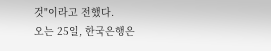것"이라고 전했다.
오는 25일, 한국은행은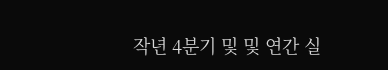작년 4분기 및 및 연간 실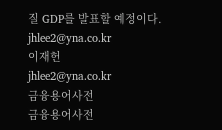질 GDP를 발표할 예정이다.
jhlee2@yna.co.kr
이재헌
jhlee2@yna.co.kr
금융용어사전
금융용어사전